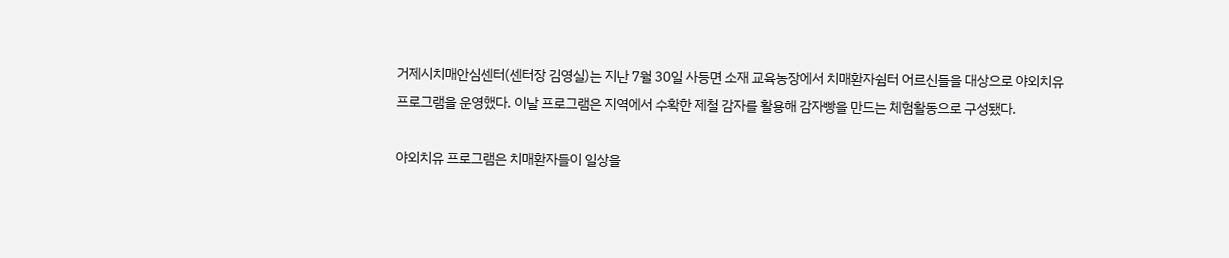거제시치매안심센터(센터장 김영실)는 지난 7월 30일 사등면 소재 교육농장에서 치매환자쉼터 어르신들을 대상으로 야외치유 프로그램을 운영했다. 이날 프로그램은 지역에서 수확한 제철 감자를 활용해 감자빵을 만드는 체험활동으로 구성됐다.

야외치유 프로그램은 치매환자들이 일상을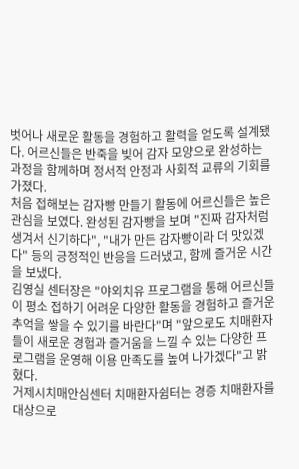벗어나 새로운 활동을 경험하고 활력을 얻도록 설계됐다. 어르신들은 반죽을 빚어 감자 모양으로 완성하는 과정을 함께하며 정서적 안정과 사회적 교류의 기회를 가졌다.
처음 접해보는 감자빵 만들기 활동에 어르신들은 높은 관심을 보였다. 완성된 감자빵을 보며 "진짜 감자처럼 생겨서 신기하다", "내가 만든 감자빵이라 더 맛있겠다" 등의 긍정적인 반응을 드러냈고, 함께 즐거운 시간을 보냈다.
김영실 센터장은 "야외치유 프로그램을 통해 어르신들이 평소 접하기 어려운 다양한 활동을 경험하고 즐거운 추억을 쌓을 수 있기를 바란다"며 "앞으로도 치매환자들이 새로운 경험과 즐거움을 느낄 수 있는 다양한 프로그램을 운영해 이용 만족도를 높여 나가겠다"고 밝혔다.
거제시치매안심센터 치매환자쉼터는 경증 치매환자를 대상으로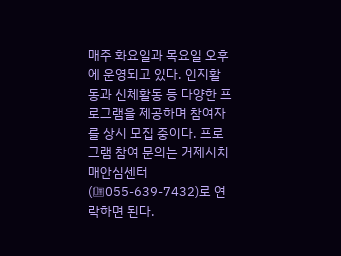매주 화요일과 목요일 오후에 운영되고 있다. 인지활동과 신체활동 등 다양한 프로그램을 제공하며 참여자를 상시 모집 중이다. 프로그램 참여 문의는 거제시치매안심센터(☏055-639-7432)로 연락하면 된다.